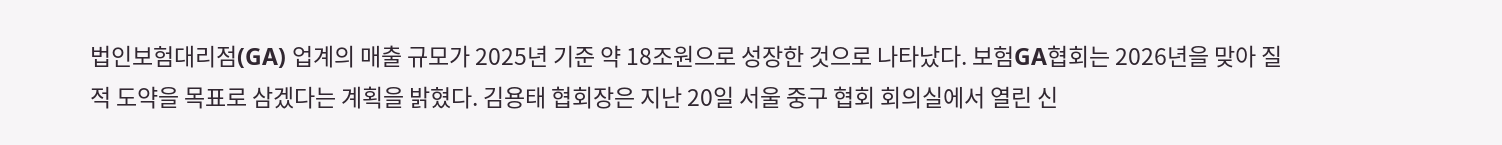법인보험대리점(GA) 업계의 매출 규모가 2025년 기준 약 18조원으로 성장한 것으로 나타났다. 보험GA협회는 2026년을 맞아 질적 도약을 목표로 삼겠다는 계획을 밝혔다. 김용태 협회장은 지난 20일 서울 중구 협회 회의실에서 열린 신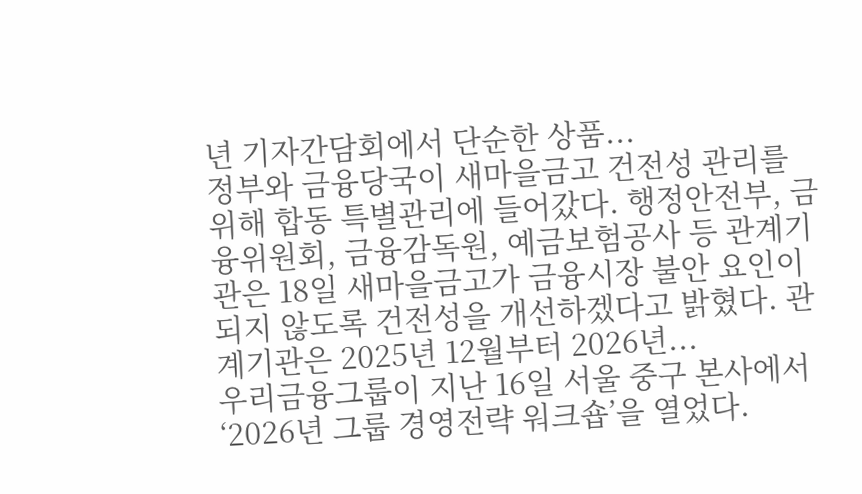년 기자간담회에서 단순한 상품...
정부와 금융당국이 새마을금고 건전성 관리를 위해 합동 특별관리에 들어갔다. 행정안전부, 금융위원회, 금융감독원, 예금보험공사 등 관계기관은 18일 새마을금고가 금융시장 불안 요인이 되지 않도록 건전성을 개선하겠다고 밝혔다. 관계기관은 2025년 12월부터 2026년...
우리금융그룹이 지난 16일 서울 중구 본사에서 ‘2026년 그룹 경영전략 워크숍’을 열었다.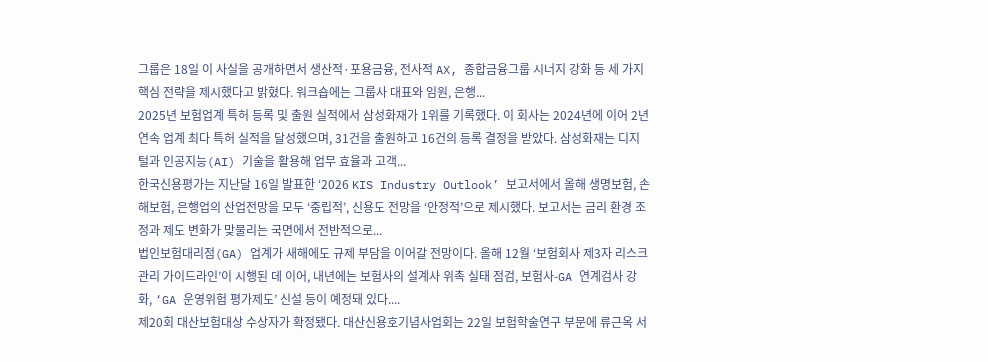그룹은 18일 이 사실을 공개하면서 생산적·포용금융, 전사적 AX, 종합금융그룹 시너지 강화 등 세 가지 핵심 전략을 제시했다고 밝혔다. 워크숍에는 그룹사 대표와 임원, 은행...
2025년 보험업계 특허 등록 및 출원 실적에서 삼성화재가 1위를 기록했다. 이 회사는 2024년에 이어 2년 연속 업계 최다 특허 실적을 달성했으며, 31건을 출원하고 16건의 등록 결정을 받았다. 삼성화재는 디지털과 인공지능(AI) 기술을 활용해 업무 효율과 고객...
한국신용평가는 지난달 16일 발표한 ‘2026 KIS Industry Outlook’ 보고서에서 올해 생명보험, 손해보험, 은행업의 산업전망을 모두 ‘중립적’, 신용도 전망을 ‘안정적’으로 제시했다. 보고서는 금리 환경 조정과 제도 변화가 맞물리는 국면에서 전반적으로...
법인보험대리점(GA) 업계가 새해에도 규제 부담을 이어갈 전망이다. 올해 12월 ‘보험회사 제3자 리스크 관리 가이드라인’이 시행된 데 이어, 내년에는 보험사의 설계사 위촉 실태 점검, 보험사-GA 연계검사 강화, ‘GA 운영위험 평가제도’ 신설 등이 예정돼 있다....
제20회 대산보험대상 수상자가 확정됐다. 대산신용호기념사업회는 22일 보험학술연구 부문에 류근옥 서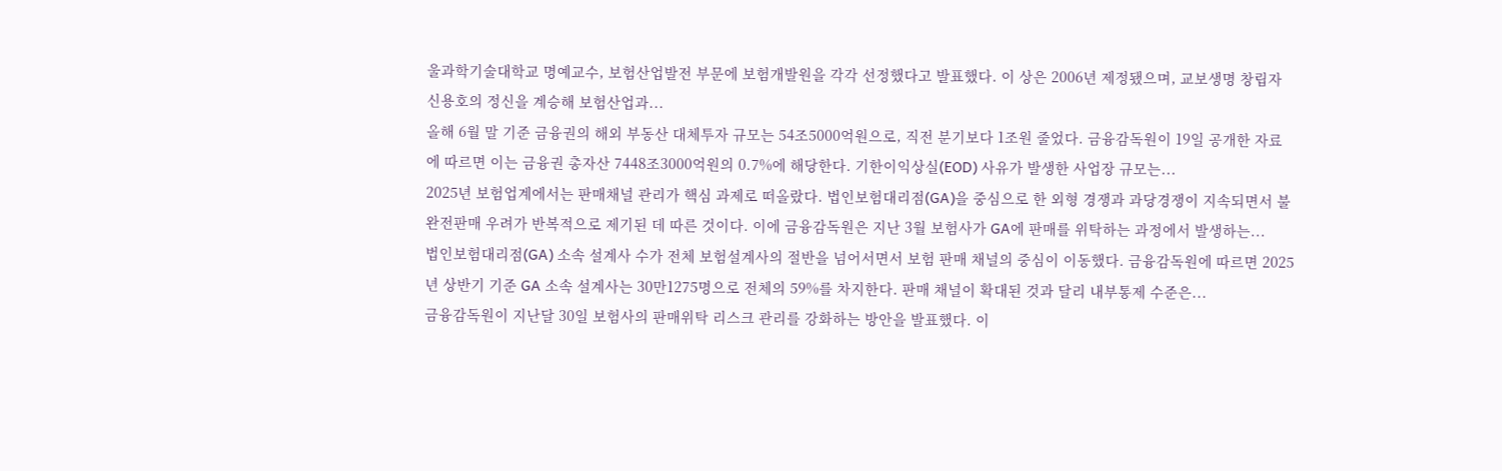울과학기술대학교 명예교수, 보험산업발전 부문에 보험개발원을 각각 선정했다고 발표했다. 이 상은 2006년 제정됐으며, 교보생명 창립자 신용호의 정신을 계승해 보험산업과...
올해 6월 말 기준 금융권의 해외 부동산 대체투자 규모는 54조5000억원으로, 직전 분기보다 1조원 줄었다. 금융감독원이 19일 공개한 자료에 따르면 이는 금융권 총자산 7448조3000억원의 0.7%에 해당한다. 기한이익상실(EOD) 사유가 발생한 사업장 규모는...
2025년 보험업계에서는 판매채널 관리가 핵심 과제로 떠올랐다. 법인보험대리점(GA)을 중심으로 한 외형 경쟁과 과당경쟁이 지속되면서 불완전판매 우려가 반복적으로 제기된 데 따른 것이다. 이에 금융감독원은 지난 3월 보험사가 GA에 판매를 위탁하는 과정에서 발생하는...
법인보험대리점(GA) 소속 설계사 수가 전체 보험설계사의 절반을 넘어서면서 보험 판매 채널의 중심이 이동했다. 금융감독원에 따르면 2025년 상반기 기준 GA 소속 설계사는 30만1275명으로 전체의 59%를 차지한다. 판매 채널이 확대된 것과 달리 내부통제 수준은...
금융감독원이 지난달 30일 보험사의 판매위탁 리스크 관리를 강화하는 방안을 발표했다. 이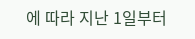에 따라 지난 1일부터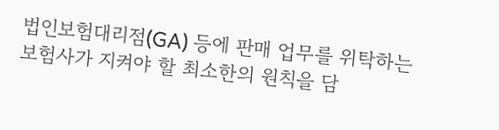법인보험대리점(GA) 등에 판매 업무를 위탁하는 보험사가 지켜야 할 최소한의 원칙을 담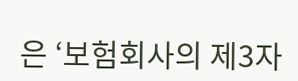은 ‘보험회사의 제3자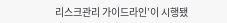리스크관리 가이드라인’이 시행됐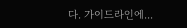다. 가이드라인에...